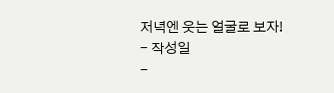저녁엔 웃는 얼굴로 보자!
- 작성일
-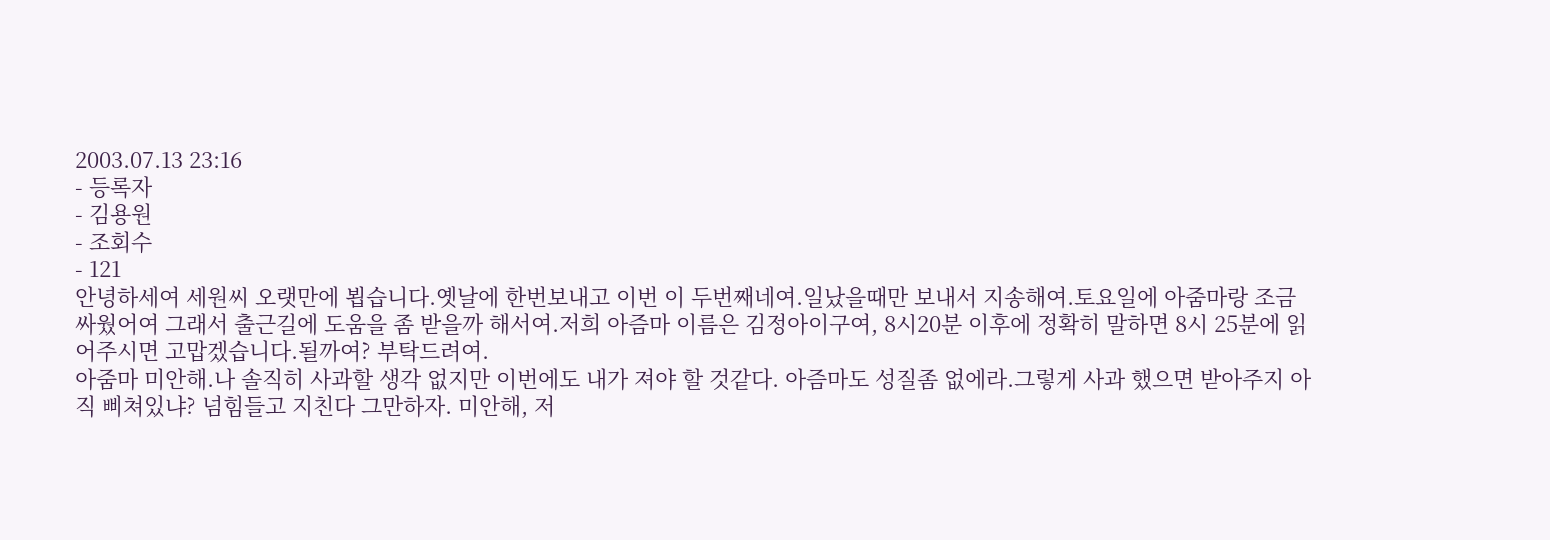2003.07.13 23:16
- 등록자
- 김용원
- 조회수
- 121
안녕하세여 세원씨 오랫만에 뵙습니다.옛날에 한번보내고 이번 이 두번째네여.일났을때만 보내서 지송해여.토요일에 아줌마랑 조금 싸웠어여 그래서 출근길에 도움을 좀 받을까 해서여.저희 아즘마 이름은 김정아이구여, 8시20분 이후에 정확히 말하면 8시 25분에 읽어주시면 고맙겠습니다.될까여? 부탁드려여.
아줌마 미안해.나 솔직히 사과할 생각 없지만 이번에도 내가 져야 할 것같다. 아즘마도 성질좀 없에라.그렇게 사과 했으면 받아주지 아직 삐쳐있냐? 넘힘들고 지친다 그만하자. 미안해, 저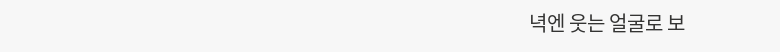녁엔 웃는 얼굴로 보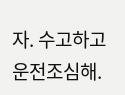자. 수고하고 운전조심해.